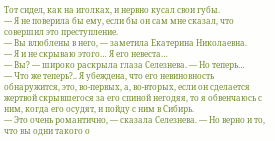Тот сидел, как на иголках, и нервно кусал свои губы.
— Я не поверила бы ему, если бы он сам мне сказал, что совершил это преступление.
— Вы влюблены в него, — заметила Екатерина Николаевна.
— Я и не скрываю этого… Я его невеста…
— Вы? — широко раскрыла глаза Селезнева. — Но теперь…
— Что же теперь?.. Я убеждена, что его невиновность обнаружится, это, во-первых, а, во-вторых, если он сделается жертвой скрывшегося за его спиной негодяя, то я обвенчаюсь с ним, когда его осудят, и пойду с ним в Сибирь.
— Это очень романтично, — сказала Селезнева. — Но верно и то, что вы одни такого о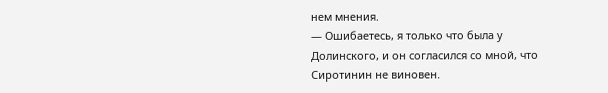нем мнения.
— Ошибаетесь, я только что была у Долинского, и он согласился со мной, что Сиротинин не виновен.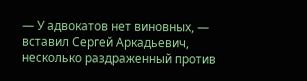— У адвокатов нет виновных, — вставил Сергей Аркадьевич, несколько раздраженный против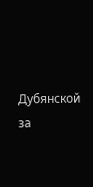Дубянской за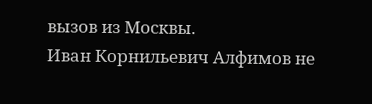вызов из Москвы.
Иван Корнильевич Алфимов не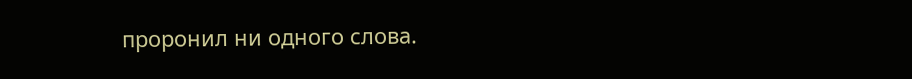проронил ни одного слова.